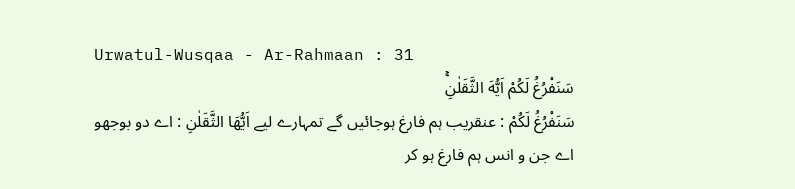Urwatul-Wusqaa - Ar-Rahmaan : 31
سَنَفْرُغُ لَكُمْ اَیُّهَ الثَّقَلٰنِۚ
سَنَفْرُغُ لَكُمْ : عنقریب ہم فارغ ہوجائیں گے تمہارے لیے اَيُّهَا الثَّقَلٰنِ : اے دو بوجھو
اے جن و انس ہم فارغ ہو کر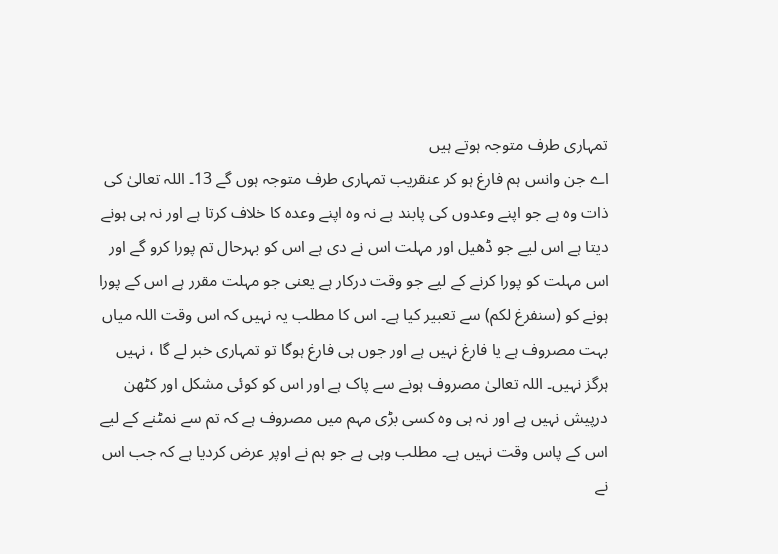تمہاری طرف متوجہ ہوتے ہیں
اے جن وانس ہم فارغ ہو کر عنقریب تمہاری طرف متوجہ ہوں گے 13۔ اللہ تعالیٰ کی ذات وہ ہے جو اپنے وعدوں کی پابند ہے نہ وہ اپنے وعدہ کا خلاف کرتا ہے اور نہ ہی ہونے دیتا ہے اس لیے جو ڈھیل اور مہلت اس نے دی ہے اس کو بہرحال تم پورا کرو گے اور اس مہلت کو پورا کرنے کے لیے جو وقت درکار ہے یعنی جو مہلت مقرر ہے اس کے پورا ہونے کو (سنفرغ لکم) سے تعبیر کیا ہے۔ اس کا مطلب یہ نہیں کہ اس وقت اللہ میاں بہت مصروف ہے یا فارغ نہیں ہے اور جوں ہی فارغ ہوگا تو تمہاری خبر لے گا ، نہیں ہرگز نہیں۔ اللہ تعالیٰ مصروف ہونے سے پاک ہے اور اس کو کوئی مشکل اور کٹھن درپیش نہیں ہے اور نہ ہی وہ کسی بڑی مہم میں مصروف ہے کہ تم سے نمٹنے کے لیے اس کے پاس وقت نہیں ہے۔ مطلب وہی ہے جو ہم نے اوپر عرض کردیا ہے کہ جب اس نے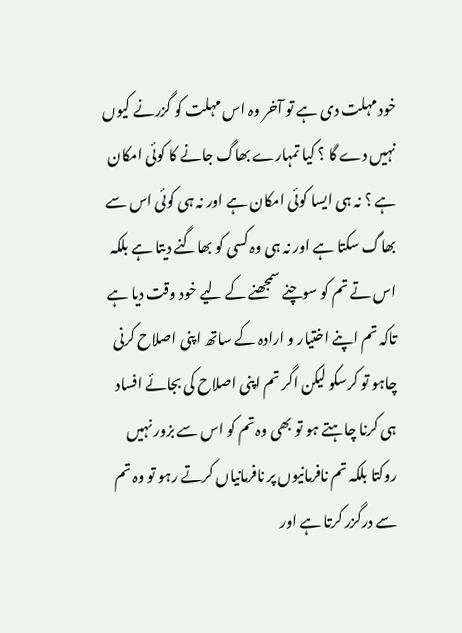خود مہلت دی ہے تو آخر وہ اس مہلت کو گزرنے کیوں نہیں دے گا ؟ کیا تمہارے بھاگ جانے کا کوئی امکان ہے ؟ نہ ہی ایسا کوئی امکان ہے اور نہ ہی کوئی اس سے بھاگ سکتا ہے اور نہ ہی وہ کسی کو بھاگنے دیتا ہے بلکہ اس تے تم کو سوچنے سمجھنے کے لیے خود وقت دیا ہے تاکہ تم اپنے اختیار و ارادہ کے ساتھ اپنی اصلاح کرنی چاہو تو کرسکو لیکن اگر تم اپنی اصلاح کی بجائے افساد ہی کرنا چاہتے ہو تو بھی وہ تم کو اس سے بزور نہیں روکتا بلکہ تم نافرمانیوں پر نافرمانیاں کرتے رہو تو وہ تم سے درگزر کرتا ہے اور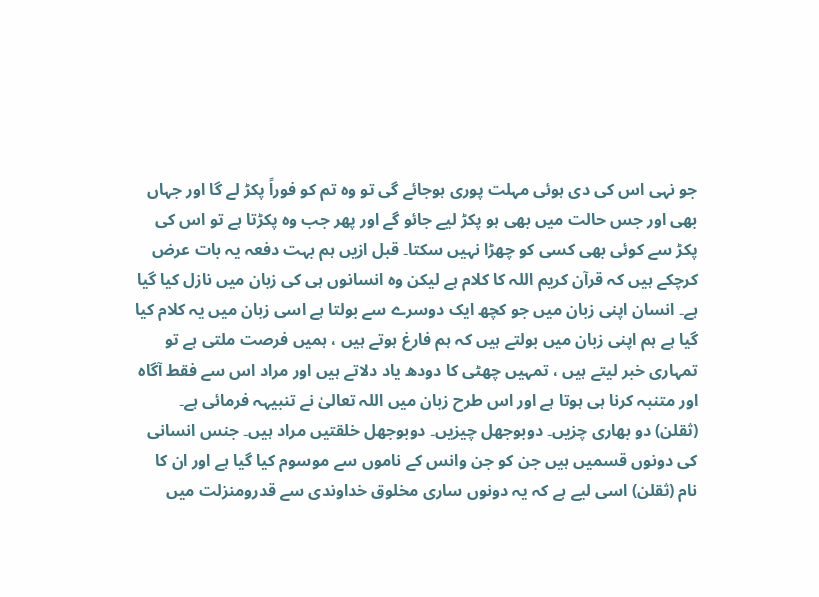جو نہی اس کی دی ہوئی مہلت پوری ہوجائے گی تو وہ تم کو فوراً پکڑ لے گا اور جہاں بھی اور جس حالت میں بھی ہو پکڑ لیے جائو گے اور پھر جب وہ پکڑتا ہے تو اس کی پکڑ سے کوئی بھی کسی کو چھڑا نہیں سکتا۔ قبل ازیں ہم بہت دفعہ یہ بات عرض کرچکے ہیں کہ قرآن کریم اللہ کا کلام ہے لیکن وہ انسانوں ہی کی زبان میں نازل کیا گیا ہے۔ انسان اپنی زبان میں جو کچھ ایک دوسرے سے بولتا ہے اسی زبان میں یہ کلام کیا گیا ہے ہم اپنی زبان میں بولتے ہیں کہ ہم فارغ ہوتے ہیں ، ہمیں فرصت ملتی ہے تو تمہاری خبر لیتے ہیں ، تمہیں چھٹی کا دودھ یاد دلاتے ہیں اور مراد اس سے فقط آگاہ اور متنبہ کرنا ہی ہوتا ہے اور اس طرح زبان میں اللہ تعالیٰ نے تنبیہہ فرمائی ہے۔ (ثقلن) دو بھاری چزیں۔ دوبوجھل چیزیں۔ دوبوجھل خلقتیں مراد ہیں۔ جنس انسانی کی دونوں قسمیں ہیں جن کو جن وانس کے ناموں سے موسوم کیا گیا ہے اور ان کا نام (ثقلن) اسی لیے ہے کہ یہ دونوں ساری مخلوق خداوندی سے قدرومنزلت میں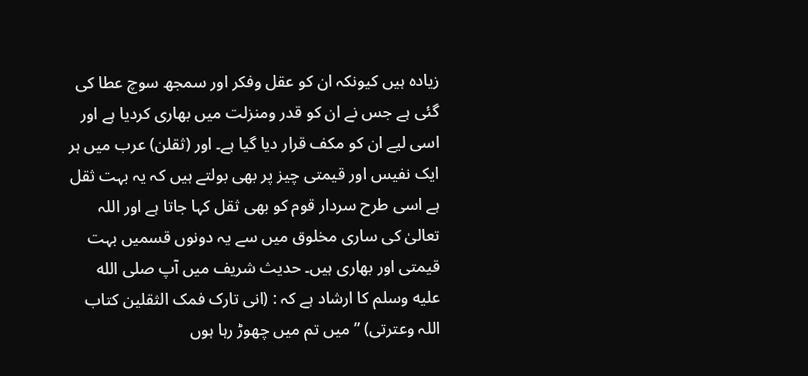زیادہ ہیں کیونکہ ان کو عقل وفکر اور سمجھ سوچ عطا کی گئی ہے جس نے ان کو قدر ومنزلت میں بھاری کردیا ہے اور اسی لیے ان کو مکف قرار دیا گیا ہے۔ اور (ثقلن) عرب میں ہر ایک نفیس اور قیمتی چیز پر بھی بولتے ہیں کہ یہ بہت ثقل ہے اسی طرح سردار قوم کو بھی ثقل کہا جاتا ہے اور اللہ تعالیٰ کی ساری مخلوق میں سے یہ دونوں قسمیں بہت قیمتی اور بھاری ہیں۔ حدیث شریف میں آپ صلى الله عليه وسلم کا ارشاد ہے کہ : (انی تارک فمک الثقلین کتاب اللہ وعترتی) ” میں تم میں چھوڑ رہا ہوں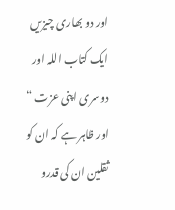اور دو بھاری چیزیں ایک کتاب اللہ اور دوسری اپنی عزت “ اور ظاہر ہے کہ ان کو ثقلین ان کی قدرو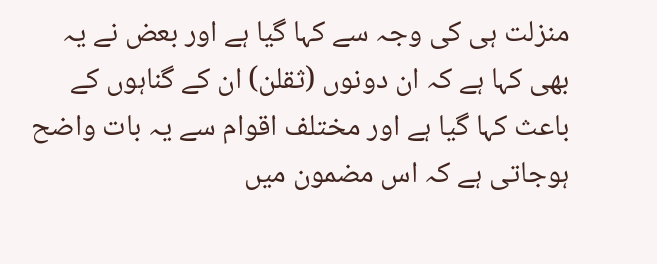منزلت ہی کی وجہ سے کہا گیا ہے اور بعض نے یہ بھی کہا ہے کہ ان دونوں (ثقلن) ان کے گناہوں کے باعث کہا گیا ہے اور مختلف اقوام سے یہ بات واضح ہوجاتی ہے کہ اس مضمون میں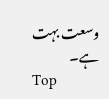وسعت بہت ہے۔
Top